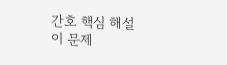간호 핵심 해설
이 문제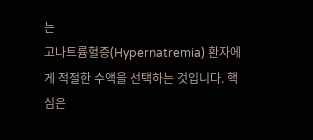는
고나트륨혈증(Hypernatremia) 환자에게 적절한 수액을 선택하는 것입니다. 핵심은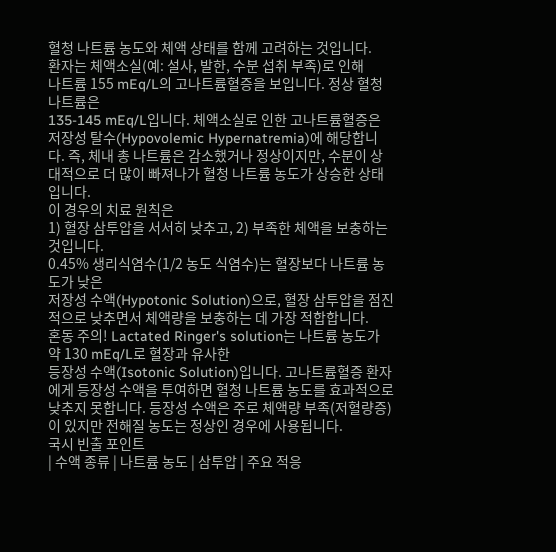혈청 나트륨 농도와 체액 상태를 함께 고려하는 것입니다.
환자는 체액소실(예: 설사, 발한, 수분 섭취 부족)로 인해
나트륨 155 mEq/L의 고나트륨혈증을 보입니다. 정상 혈청 나트륨은
135-145 mEq/L입니다. 체액소실로 인한 고나트륨혈증은
저장성 탈수(Hypovolemic Hypernatremia)에 해당합니다. 즉, 체내 총 나트륨은 감소했거나 정상이지만, 수분이 상대적으로 더 많이 빠져나가 혈청 나트륨 농도가 상승한 상태입니다.
이 경우의 치료 원칙은
1) 혈장 삼투압을 서서히 낮추고, 2) 부족한 체액을 보충하는 것입니다.
0.45% 생리식염수(1/2 농도 식염수)는 혈장보다 나트륨 농도가 낮은
저장성 수액(Hypotonic Solution)으로, 혈장 삼투압을 점진적으로 낮추면서 체액량을 보충하는 데 가장 적합합니다.
혼동 주의! Lactated Ringer's solution는 나트륨 농도가 약 130 mEq/L로 혈장과 유사한
등장성 수액(Isotonic Solution)입니다. 고나트륨혈증 환자에게 등장성 수액을 투여하면 혈청 나트륨 농도를 효과적으로 낮추지 못합니다. 등장성 수액은 주로 체액량 부족(저혈량증)이 있지만 전해질 농도는 정상인 경우에 사용됩니다.
국시 빈출 포인트
| 수액 종류 | 나트륨 농도 | 삼투압 | 주요 적응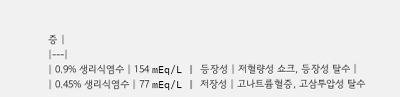증 |
|---|
| 0.9% 생리식염수 | 154 mEq/L | 등장성 | 저혈량성 쇼크, 등장성 탈수 |
| 0.45% 생리식염수 | 77 mEq/L | 저장성 | 고나트륨혈증, 고삼투압성 탈수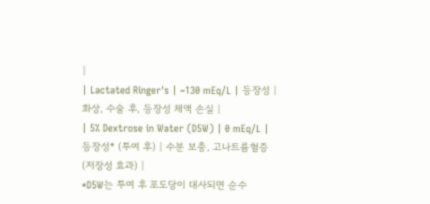|
| Lactated Ringer's | ~130 mEq/L | 등장성 | 화상, 수술 후, 등장성 체액 손실 |
| 5% Dextrose in Water (D5W) | 0 mEq/L | 등장성* (투여 후) | 수분 보충, 고나트륨혈증(저장성 효과) |
*D5W는 투여 후 포도당이 대사되면 순수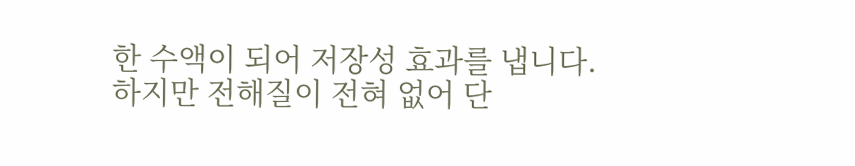한 수액이 되어 저장성 효과를 냅니다. 하지만 전해질이 전혀 없어 단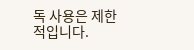독 사용은 제한적입니다.